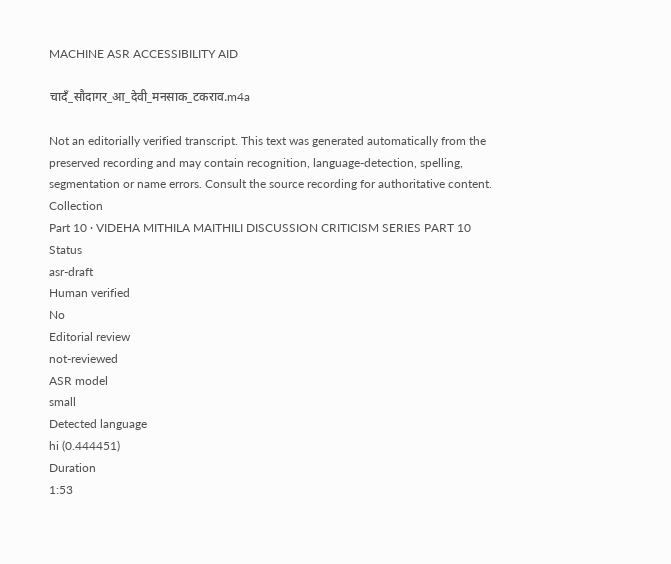MACHINE ASR ACCESSIBILITY AID

चादँ_सौदागर_आ_देवी_मनसाक_टकराव.m4a

Not an editorially verified transcript. This text was generated automatically from the preserved recording and may contain recognition, language-detection, spelling, segmentation or name errors. Consult the source recording for authoritative content.
Collection
Part 10 · VIDEHA MITHILA MAITHILI DISCUSSION CRITICISM SERIES PART 10
Status
asr-draft
Human verified
No
Editorial review
not-reviewed
ASR model
small
Detected language
hi (0.444451)
Duration
1:53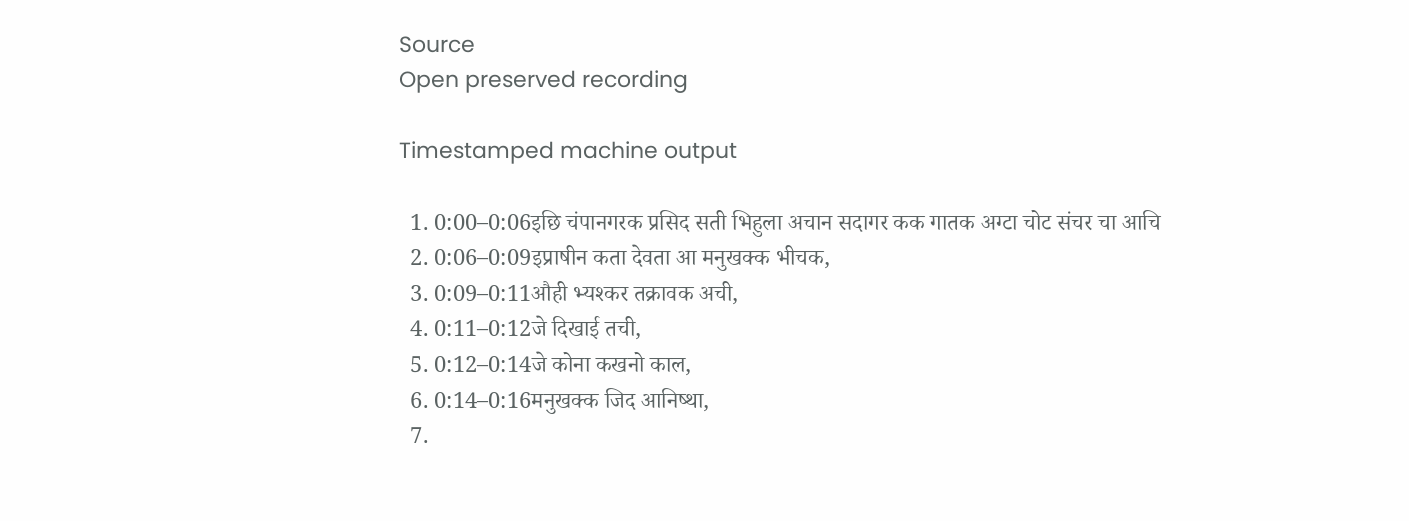Source
Open preserved recording

Timestamped machine output

  1. 0:00–0:06इछि चंपानगरक प्रसिद सती भिहुला अचान सदागर कक गातक अग्टा चोट संचर चा आचि
  2. 0:06–0:09इप्राषीन कता देवता आ मनुखक्क भीचक,
  3. 0:09–0:11औही भ्यश्कर तक्रावक अची,
  4. 0:11–0:12जे दिखाई तची,
  5. 0:12–0:14जे कोना कखनो काल,
  6. 0:14–0:16मनुखक्क जिद आनिष्था,
  7.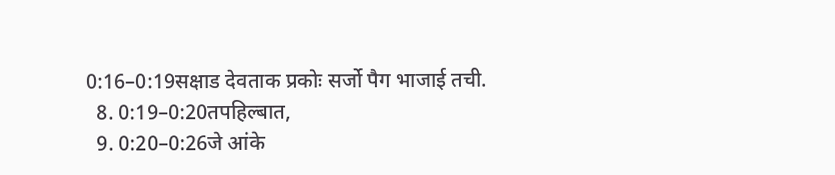0:16–0:19सक्षाड देवताक प्रकोः सर्जो पैग भाजाई तची.
  8. 0:19–0:20तपहिल्बात,
  9. 0:20–0:26जे आंके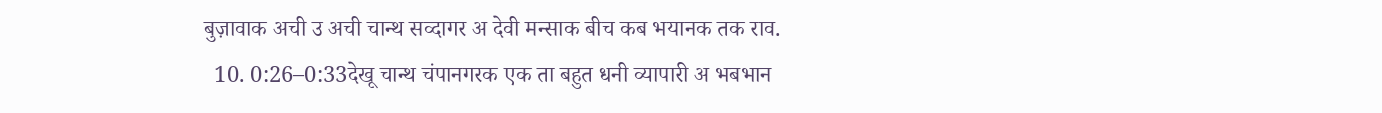बुज़ावाक अची उ अची चान्थ सव्दागर अ देवी मन्साक बीच कब भयानक तक राव.
  10. 0:26–0:33देखू चान्थ चंपानगरक एक ता बहुत धनी व्यापारी अ भबभान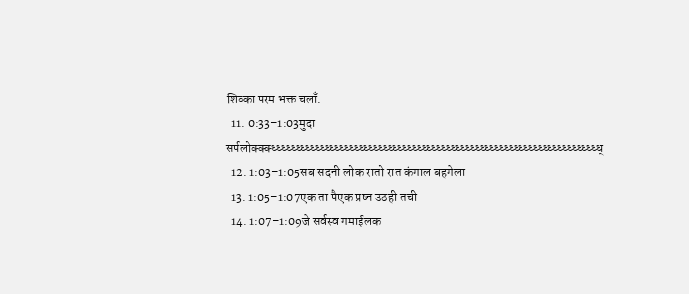शिव्का परम भक्त चलाँ.
  11. 0:33–1:03मुदा सर्पलोक्क्क्ध्ध्ध्ध्ध्ध्ध्ध्ध्ध्ध्ध्ध्ध्ध्ध्ध्ध्ध्ध्ध्ध्ध्ध्ध्ध्ध्ध्ध्ध्ध्ध्ध्ध्ध्ध्ध्ध्ध्ध्ध्ध्ध्ध्ध्ध्ध्ध्ध्ध्ध्ध्ध्ध्ध्ध्ध्ध्ध्ध्ध्ध्ध्ध्ध्ध्ध्ध्
  12. 1:03–1:05सब सदनी लोक रातो रात कंगाल बहगेला
  13. 1:05–1:07एक ता पैएक प्रष्न उठही तची
  14. 1:07–1:09जे सर्वस्व गमाईलक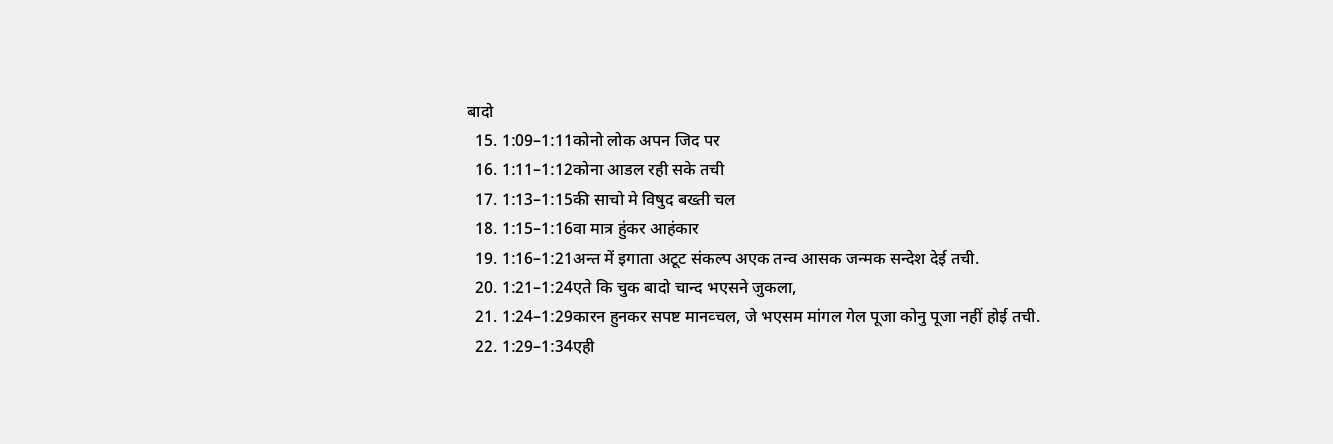बादो
  15. 1:09–1:11कोनो लोक अपन जिद पर
  16. 1:11–1:12कोना आडल रही सके तची
  17. 1:13–1:15की साचो मे विषुद बख्ती चल
  18. 1:15–1:16वा मात्र हुंकर आहंकार
  19. 1:16–1:21अन्त में इगाता अटूट संकल्प अएक तन्व आसक जन्मक सन्देश देई तची.
  20. 1:21–1:24एते कि चुक बादो चान्द भएसने जुकला,
  21. 1:24–1:29कारन हुनकर सपष्ट मानव्चल, जे भएसम मांगल गेल पूजा कोनु पूजा नहीं होई तची.
  22. 1:29–1:34एही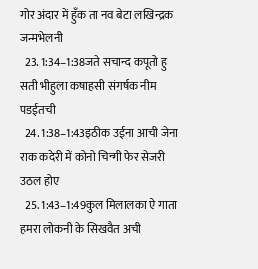गोर अंदार में हुँक ता नव बेटा लखिन्द्रक जन्मभेलनी
  23. 1:34–1:38जते सचान्द कपूतो हु सती भीहुला कषाहसी संगर्षक नीम पडईतची
  24. 1:38–1:43इठीक उईना आची जेना राक कदेरी में कोनो चिन्गी फेर सेजरी उठल होए
  25. 1:43–1:49कुल मिलालका ऐ गाता हमरा लोकनी के सिखवैत अची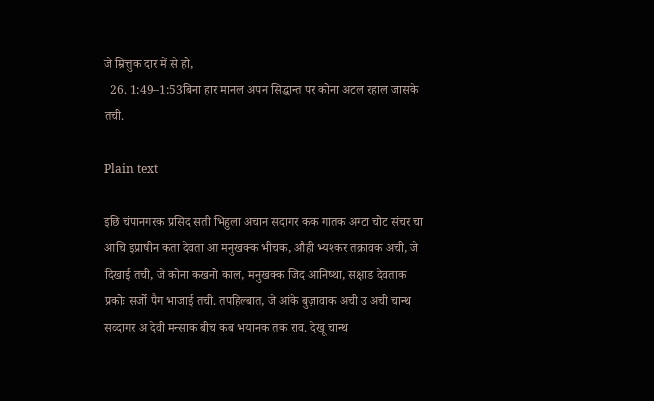जे म्रित्तुक दार में से हो,
  26. 1:49–1:53बिना हार मानल अपन सिद्धान्त पर कोना अटल रहाल जासके तची.

Plain text

इछि चंपानगरक प्रसिद सती भिहुला अचान सदागर कक गातक अग्टा चोट संचर चा आचि इप्राषीन कता देवता आ मनुखक्क भीचक, औही भ्यश्कर तक्रावक अची, जे दिखाई तची, जे कोना कखनो काल, मनुखक्क जिद आनिष्था, सक्षाड देवताक प्रकोः सर्जो पैग भाजाई तची. तपहिल्बात, जे आंके बुज़ावाक अची उ अची चान्थ सव्दागर अ देवी मन्साक बीच कब भयानक तक राव. देखू चान्थ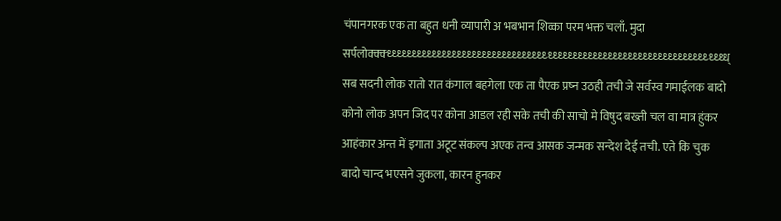चंपानगरक एक ता बहुत धनी व्यापारी अ भबभान शिव्का परम भक्त चलाँ. मुदा सर्पलोक्क्क्ध्ध्ध्ध्ध्ध्ध्ध्ध्ध्ध्ध्ध्ध्ध्ध्ध्ध्ध्ध्ध्ध्ध्ध्ध्ध्ध्ध्ध्ध्ध्ध्ध्ध्ध्ध्ध्ध्ध्ध्ध्ध्ध्ध्ध्ध्ध्ध्ध्ध्ध्ध्ध्ध्ध्ध्ध्ध्ध्ध्ध्ध्ध्ध्ध्ध्ध्ध् सब सदनी लोक रातो रात कंगाल बहगेला एक ता पैएक प्रष्न उठही तची जे सर्वस्व गमाईलक बादो कोनो लोक अपन जिद पर कोना आडल रही सके तची की साचो मे विषुद बख्ती चल वा मात्र हुंकर आहंकार अन्त में इगाता अटूट संकल्प अएक तन्व आसक जन्मक सन्देश देई तची. एते कि चुक बादो चान्द भएसने जुकला, कारन हुनकर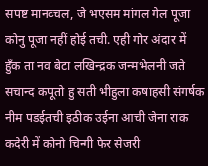सपष्ट मानव्चल, जे भएसम मांगल गेल पूजा कोनु पूजा नहीं होई तची. एही गोर अंदार में हुँक ता नव बेटा लखिन्द्रक जन्मभेलनी जते सचान्द कपूतो हु सती भीहुला कषाहसी संगर्षक नीम पडईतची इठीक उईना आची जेना राक कदेरी में कोनो चिन्गी फेर सेजरी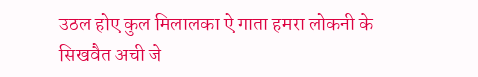उठल होए कुल मिलालका ऐ गाता हमरा लोकनी के सिखवैत अची जे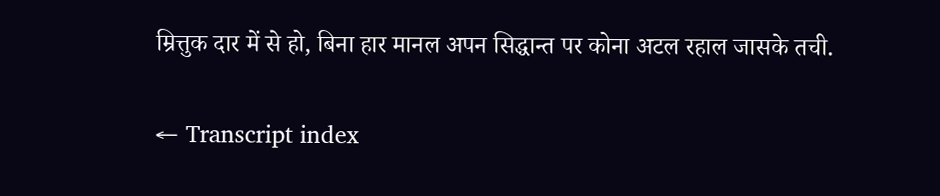म्रित्तुक दार में से हो, बिना हार मानल अपन सिद्धान्त पर कोना अटल रहाल जासके तची.

← Transcript index